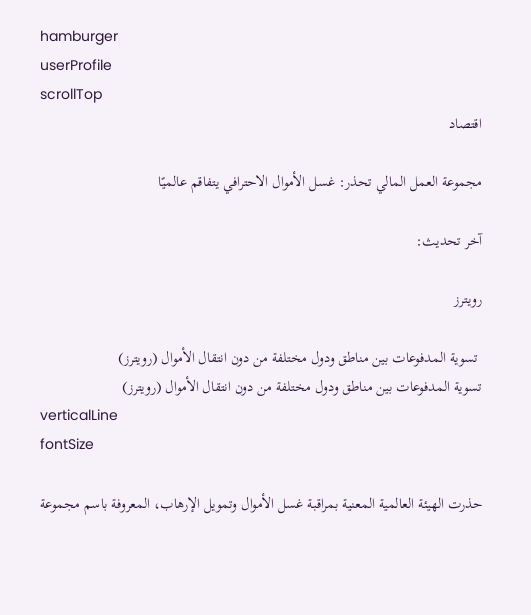hamburger
userProfile
scrollTop
اقتصاد

مجموعة العمل المالي تحذر: غسل الأموال الاحترافي يتفاقم عالميًا

آخر تحديث:

رويترز

 تسوية المدفوعات بين مناطق ودول مختلفة من دون انتقال الأموال (رويترز)
تسوية المدفوعات بين مناطق ودول مختلفة من دون انتقال الأموال (رويترز)
verticalLine
fontSize

حذرت الهيئة العالمية المعنية بمراقبة غسل الأموال وتمويل الإرهاب، المعروفة باسم مجموعة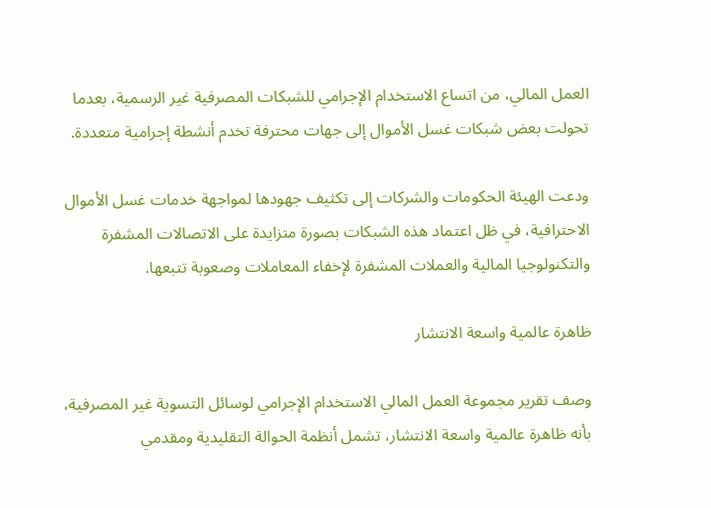العمل المالي، من اتساع الاستخدام الإجرامي للشبكات المصرفية غير الرسمية، بعدما تحولت بعض شبكات غسل الأموال إلى جهات محترفة تخدم أنشطة إجرامية متعددة.

ودعت الهيئة الحكومات والشركات إلى تكثيف جهودها لمواجهة خدمات غسل الأموال الاحترافية، في ظل اعتماد هذه الشبكات بصورة متزايدة على الاتصالات المشفرة والتكنولوجيا المالية والعملات المشفرة لإخفاء المعاملات وصعوبة تتبعها.

ظاهرة عالمية واسعة الانتشار

وصف تقرير مجموعة العمل المالي الاستخدام الإجرامي لوسائل التسوية غير المصرفية، بأنه ظاهرة عالمية واسعة الانتشار، تشمل أنظمة الحوالة التقليدية ومقدمي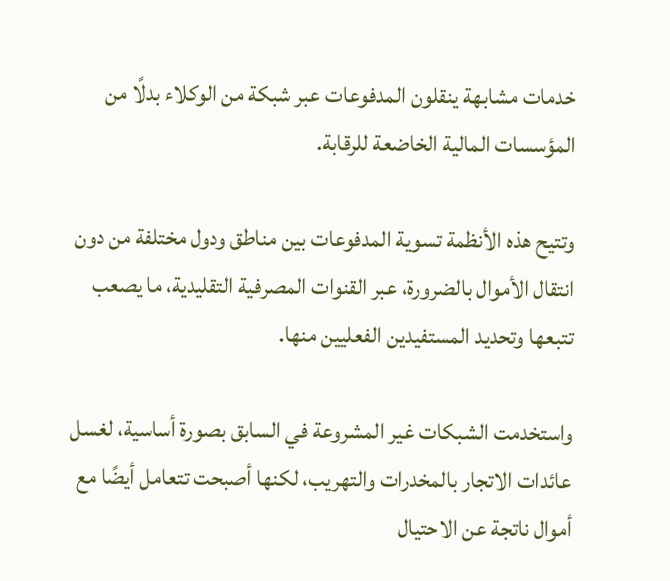خدمات مشابهة ينقلون المدفوعات عبر شبكة من الوكلاء بدلًا من المؤسسات المالية الخاضعة للرقابة.

وتتيح هذه الأنظمة تسوية المدفوعات بين مناطق ودول مختلفة من دون انتقال الأموال بالضرورة، عبر القنوات المصرفية التقليدية، ما يصعب تتبعها وتحديد المستفيدين الفعليين منها.

واستخدمت الشبكات غير المشروعة في السابق بصورة أساسية، لغسل عائدات الاتجار بالمخدرات والتهريب، لكنها أصبحت تتعامل أيضًا مع أموال ناتجة عن الاحتيال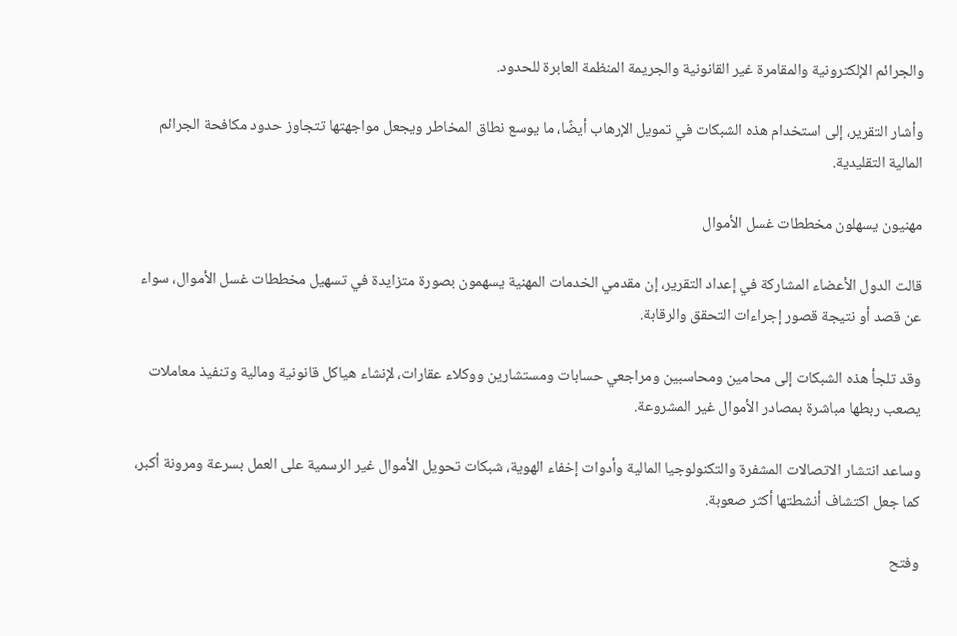والجرائم الإلكترونية والمقامرة غير القانونية والجريمة المنظمة العابرة للحدود.

وأشار التقرير، إلى استخدام هذه الشبكات في تمويل الإرهاب أيضًا، ما يوسع نطاق المخاطر ويجعل مواجهتها تتجاوز حدود مكافحة الجرائم المالية التقليدية.

مهنيون يسهلون مخططات غسل الأموال

قالت الدول الأعضاء المشاركة في إعداد التقرير، إن مقدمي الخدمات المهنية يسهمون بصورة متزايدة في تسهيل مخططات غسل الأموال، سواء عن قصد أو نتيجة قصور إجراءات التحقق والرقابة.

وقد تلجأ هذه الشبكات إلى محامين ومحاسبين ومراجعي حسابات ومستشارين ووكلاء عقارات، لإنشاء هياكل قانونية ومالية وتنفيذ معاملات يصعب ربطها مباشرة بمصادر الأموال غير المشروعة.

وساعد انتشار الاتصالات المشفرة والتكنولوجيا المالية وأدوات إخفاء الهوية، شبكات تحويل الأموال غير الرسمية على العمل بسرعة ومرونة أكبر، كما جعل اكتشاف أنشطتها أكثر صعوبة.

وفتح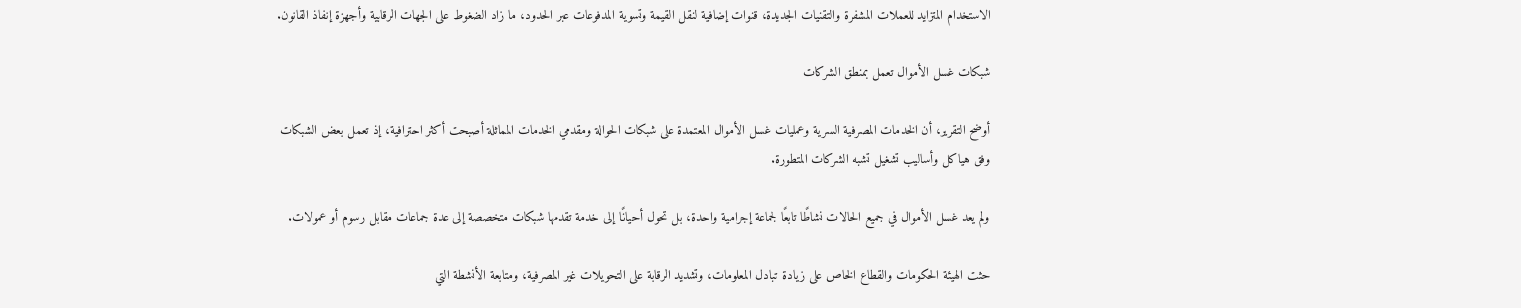الاستخدام المتزايد للعملات المشفرة والتقنيات الجديدة، قنوات إضافية لنقل القيمة وتسوية المدفوعات عبر الحدود، ما زاد الضغوط على الجهات الرقابية وأجهزة إنفاذ القانون.

شبكات غسل الأموال تعمل بمنطق الشركات

أوضح التقرير، أن الخدمات المصرفية السرية وعمليات غسل الأموال المعتمدة على شبكات الحوالة ومقدمي الخدمات المماثلة أصبحت أكثر احترافية، إذ تعمل بعض الشبكات وفق هياكل وأساليب تشغيل تشبه الشركات المتطورة.

ولم يعد غسل الأموال في جميع الحالات نشاطًا تابعًا لجماعة إجرامية واحدة، بل تحول أحيانًا إلى خدمة تقدمها شبكات متخصصة إلى عدة جماعات مقابل رسوم أو عمولات.

حثت الهيئة الحكومات والقطاع الخاص على زيادة تبادل المعلومات، وتشديد الرقابة على التحويلات غير المصرفية، ومتابعة الأنشطة التي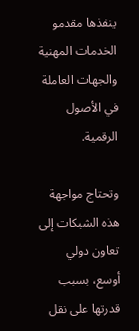ينفذها مقدمو الخدمات المهنية والجهات العاملة في الأصول الرقمية.

وتحتاج مواجهة هذه الشبكات إلى تعاون دولي أوسع، بسبب قدرتها على نقل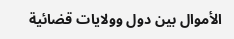الأموال بين دول وولايات قضائية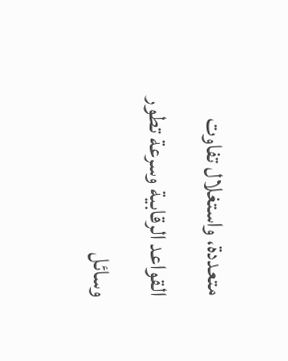متعددة، واستغلال تفاوت القواعد الرقابية وسرعة تطور وسائل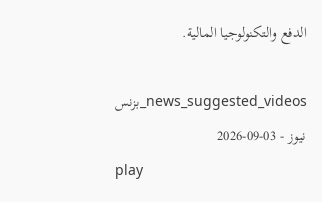الدفع والتكنولوجيا المالية.

news_suggested_videos_بزنس نيوز - 03-09-2026
play